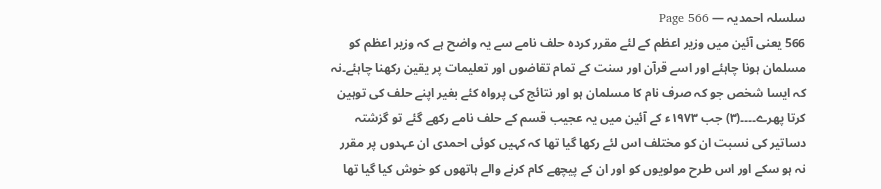سلسلہ احمدیہ — Page 566
566 یعنی آئین میں وزیر اعظم کے لئے مقرر کردہ حلف نامے سے یہ واضح ہے کہ وزیر اعظم کو مسلمان ہونا چاہئے اور اسے قرآن اور سنت کے تمام تقاضوں اور تعلیمات پر یقین رکھنا چاہئے۔نہ کہ ایسا شخص جو کہ صرف نام کا مسلمان ہو اور نتائج کی پرواہ کئے بغیر اپنے حلف کی توہین کرتا پھرے۔۔۔۔(۳) جب ۱۹۷۳ء کے آئین میں یہ عجیب قسم کے حلف نامے رکھے گئے تو گزشتہ دساتیر کی نسبت ان کو مختلف اس لئے رکھا گیا تھا کہ کہیں کوئی احمدی ان عہدوں پر مقرر نہ ہو سکے اور اس طرح مولویوں کو اور ان کے پیچھے کام کرنے والے ہاتھوں کو خوش کیا گیا تھا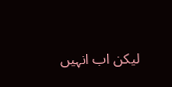لیکن اب انہیں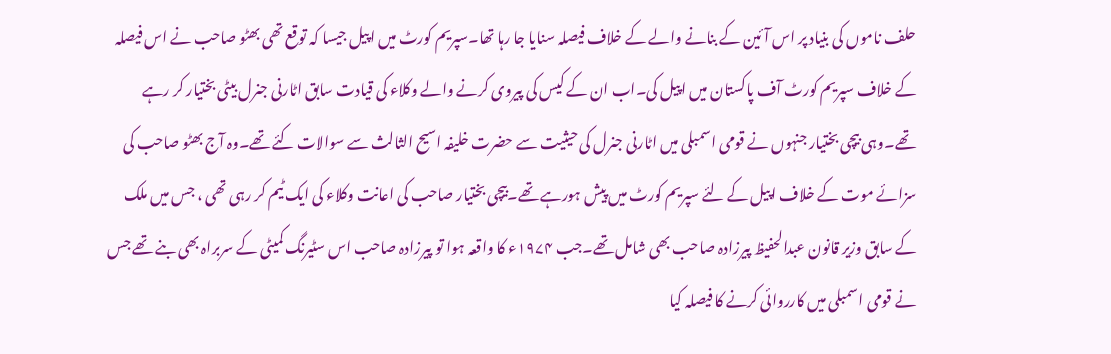حلف ناموں کی بنیاد پر اس آئین کے بنانے والے کے خلاف فیصلہ سنایا جا رہا تھا۔سپریم کورٹ میں اپیل جیسا کہ توقع تھی بھٹو صاحب نے اس فیصلہ کے خلاف سپریم کورٹ آف پاکستان میں اپیل کی۔اب ان کے کیس کی پیروی کرنے والے وکلاء کی قیادت سابق اٹارنی جنرل بیٹی بختیار کر رہے تھے۔وہی بیچی بختیار جنہوں نے قومی اسمبلی میں اٹارنی جنرل کی حیثیت سے حضرت خلیفہ اسیح الثالث سے سوالات کئے تھے۔وہ آج بھٹو صاحب کی سزائے موت کے خلاف اپیل کے لئے سپریم کورٹ میں پیش ہورہے تھے۔بیچی بختیار صاحب کی اعانت وکلاء کی ایک ٹیم کر رہی تھی ، جس میں ملک کے سابق وزیر قانون عبدالحفیظ پیرزادہ صاحب بھی شامل تھے۔جب ۱۹۷۴ء کا واقعہ ہوا تو پیرزادہ صاحب اس سٹیرنگ کمیٹی کے سربراہ بھی بنے تھے جس نے قومی اسمبلی میں کارروائی کرنے کا فیصلہ کیا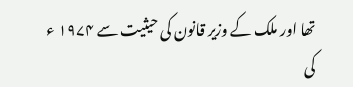تھا اور ملک کے وزیر قانون کی حیثیت سے ۱۹۷۴ ء کی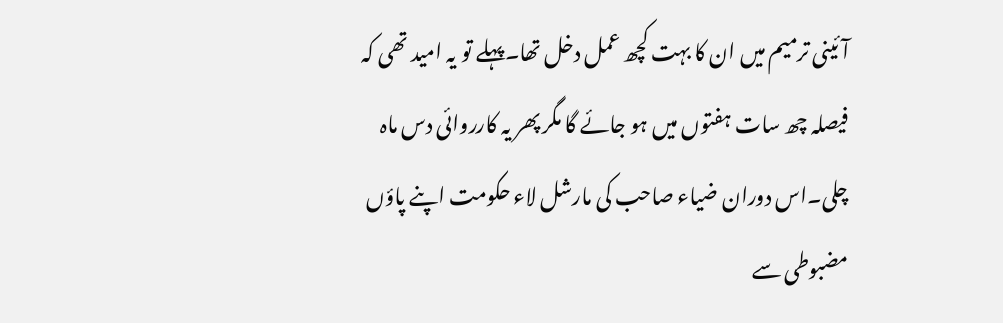آئینی ترمیم میں ان کا بہت کچھ عمل دخل تھا۔پہلے تو یہ امید تھی کہ فیصلہ چھ سات ہفتوں میں ہو جائے گا مگر پھر یہ کارروائی دس ماہ چلی۔اس دوران ضیاء صاحب کی مارشل لاء حکومت اپنے پاؤں مضبوطی سے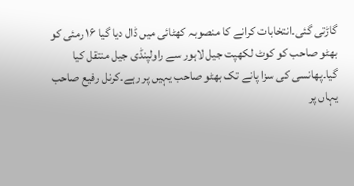گاڑتی گئی۔انتخابات کرانے کا منصوبہ کھٹائی میں ڈال دیا گیا ۱۶ رمئی کو بھٹو صاحب کو کوٹ لکھپت جیل لاہور سے راولپنڈی جیل منتقل کیا گیا۔پھانسی کی سزا پانے تک بھٹو صاحب یہیں پر رہے۔کرنل رفیع صاحب یہاں پر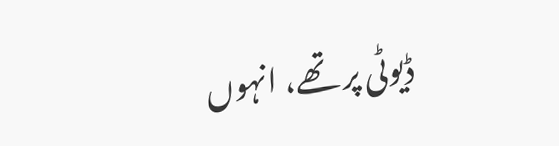ڈیوٹی پر تھے، انہوں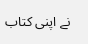نے اپنی کتاب